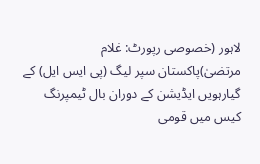لاہور (خصوصی رپورٹ: غلام مرتضیٰ)پاکستان سپر لیگ (پی ایس ایل) کے گیارہویں ایڈیشن کے دوران بال ٹیمپرنگ کیس میں قومی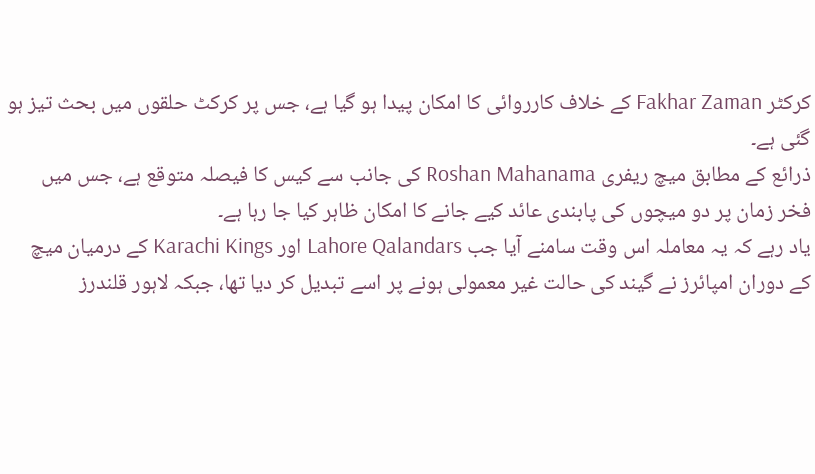کرکٹر Fakhar Zaman کے خلاف کارروائی کا امکان پیدا ہو گیا ہے، جس پر کرکٹ حلقوں میں بحث تیز ہو گئی ہے۔
ذرائع کے مطابق میچ ریفری Roshan Mahanama کی جانب سے کیس کا فیصلہ متوقع ہے، جس میں فخر زمان پر دو میچوں کی پابندی عائد کیے جانے کا امکان ظاہر کیا جا رہا ہے۔
یاد رہے کہ یہ معاملہ اس وقت سامنے آیا جب Lahore Qalandars اور Karachi Kings کے درمیان میچ کے دوران امپائرز نے گیند کی حالت غیر معمولی ہونے پر اسے تبدیل کر دیا تھا، جبکہ لاہور قلندرز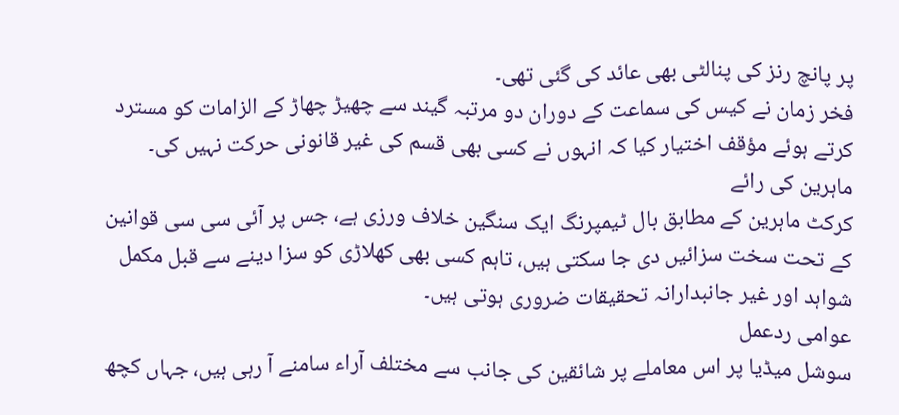پر پانچ رنز کی پنالٹی بھی عائد کی گئی تھی۔
فخر زمان نے کیس کی سماعت کے دوران دو مرتبہ گیند سے چھیڑ چھاڑ کے الزامات کو مسترد کرتے ہوئے مؤقف اختیار کیا کہ انہوں نے کسی بھی قسم کی غیر قانونی حرکت نہیں کی۔
ماہرین کی رائے
کرکٹ ماہرین کے مطابق بال ٹیمپرنگ ایک سنگین خلاف ورزی ہے، جس پر آئی سی سی قوانین کے تحت سخت سزائیں دی جا سکتی ہیں، تاہم کسی بھی کھلاڑی کو سزا دینے سے قبل مکمل شواہد اور غیر جانبدارانہ تحقیقات ضروری ہوتی ہیں۔
عوامی ردعمل
سوشل میڈیا پر اس معاملے پر شائقین کی جانب سے مختلف آراء سامنے آ رہی ہیں، جہاں کچھ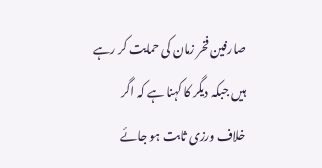صارفین فخر زمان کی حمایت کر رہے ہیں جبکہ دیگر کا کہنا ہے کہ اگر خلاف ورزی ثابت ہو جائے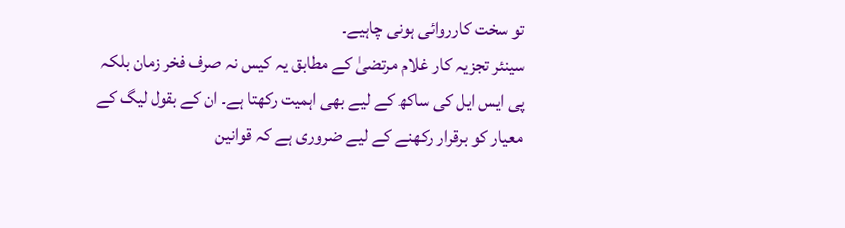تو سخت کارروائی ہونی چاہیے۔
سینئر تجزیہ کار غلام مرتضیٰ کے مطابق یہ کیس نہ صرف فخر زمان بلکہ پی ایس ایل کی ساکھ کے لیے بھی اہمیت رکھتا ہے۔ ان کے بقول لیگ کے معیار کو برقرار رکھنے کے لیے ضروری ہے کہ قوانین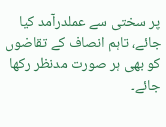پر سختی سے عملدرآمد کیا جائے، تاہم انصاف کے تقاضوں کو بھی ہر صورت مدنظر رکھا جائے۔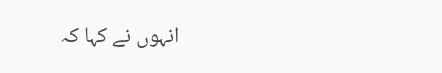انہوں نے کہا کہ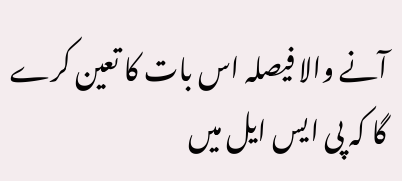آنے والا فیصلہ اس بات کا تعین کرے گا کہ پی ایس ایل میں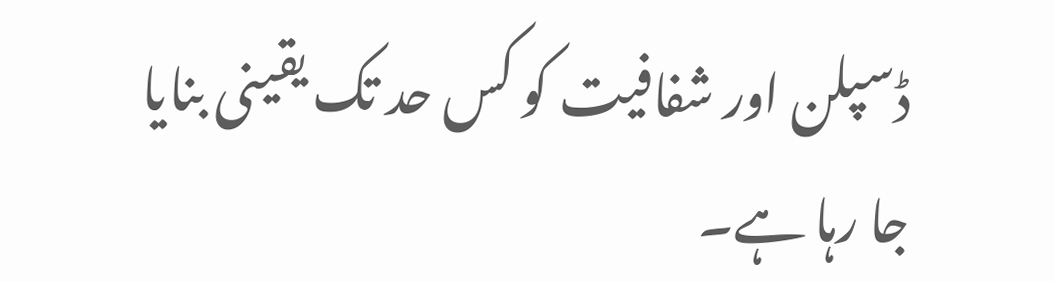ڈسپلن اور شفافیت کو کس حد تک یقینی بنایا جا رہا ہے۔